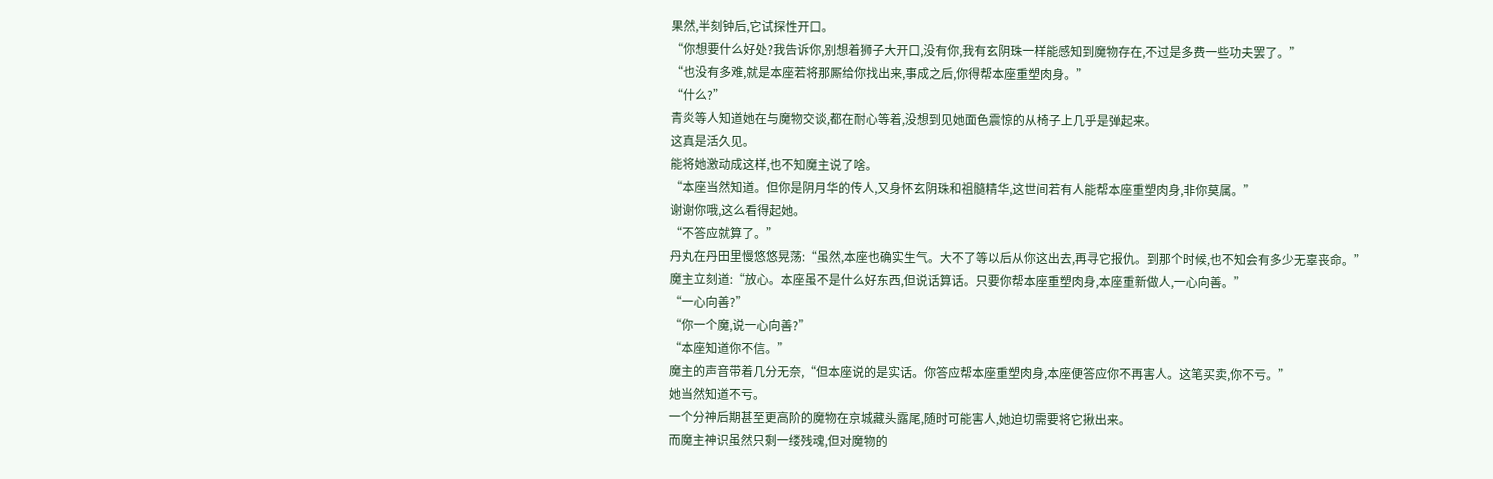果然,半刻钟后,它试探性开口。
“你想要什么好处?我告诉你,别想着狮子大开口,没有你,我有玄阴珠一样能感知到魔物存在,不过是多费一些功夫罢了。”
“也没有多难,就是本座若将那厮给你找出来,事成之后,你得帮本座重塑肉身。”
“什么?”
青炎等人知道她在与魔物交谈,都在耐心等着,没想到见她面色震惊的从椅子上几乎是弹起来。
这真是活久见。
能将她激动成这样,也不知魔主说了啥。
“本座当然知道。但你是阴月华的传人,又身怀玄阴珠和祖髓精华,这世间若有人能帮本座重塑肉身,非你莫属。”
谢谢你哦,这么看得起她。
“不答应就算了。”
丹丸在丹田里慢悠悠晃荡:“虽然,本座也确实生气。大不了等以后从你这出去,再寻它报仇。到那个时候,也不知会有多少无辜丧命。”
魔主立刻道:“放心。本座虽不是什么好东西,但说话算话。只要你帮本座重塑肉身,本座重新做人,一心向善。”
“一心向善?”
“你一个魔,说一心向善?”
“本座知道你不信。”
魔主的声音带着几分无奈,“但本座说的是实话。你答应帮本座重塑肉身,本座便答应你不再害人。这笔买卖,你不亏。”
她当然知道不亏。
一个分神后期甚至更高阶的魔物在京城藏头露尾,随时可能害人,她迫切需要将它揪出来。
而魔主神识虽然只剩一缕残魂,但对魔物的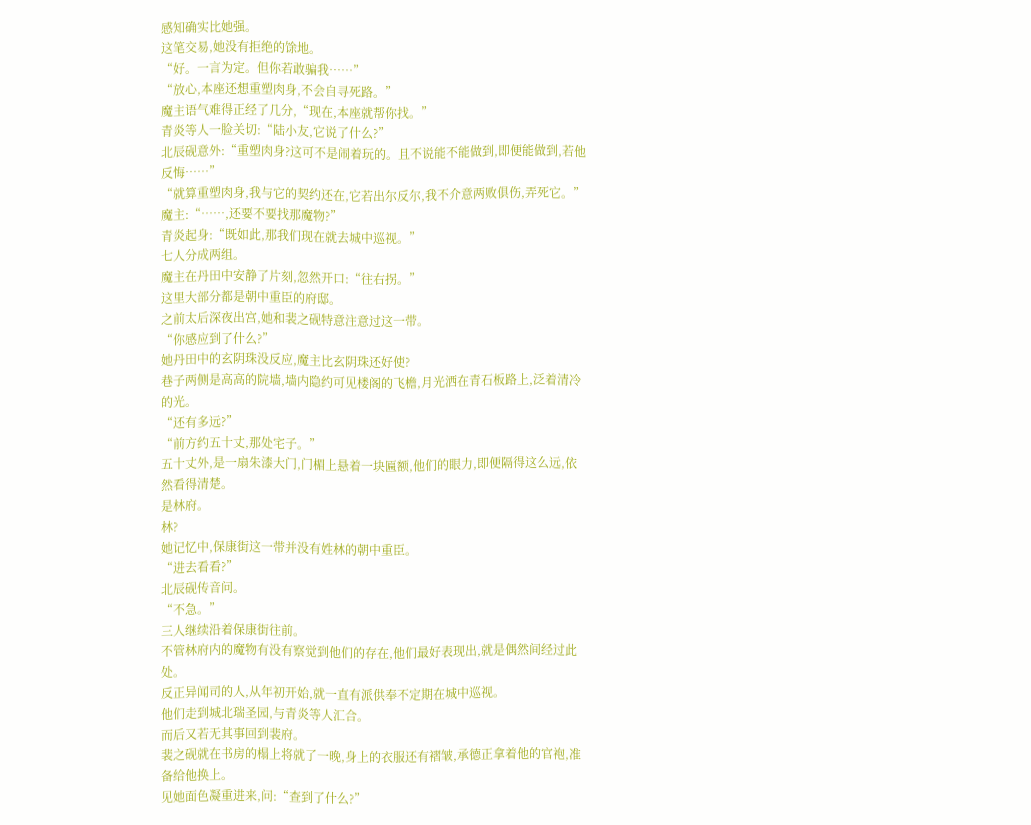感知确实比她强。
这笔交易,她没有拒绝的馀地。
“好。一言为定。但你若敢骗我……”
“放心,本座还想重塑肉身,不会自寻死路。”
魔主语气难得正经了几分,“现在,本座就帮你找。”
青炎等人一脸关切:“陆小友,它说了什么?”
北辰砚意外:“重塑肉身?这可不是闹着玩的。且不说能不能做到,即便能做到,若他反悔……”
“就算重塑肉身,我与它的契约还在,它若出尔反尔,我不介意两败俱伤,弄死它。”
魔主:“……,还要不要找那魔物?”
青炎起身:“既如此,那我们现在就去城中巡视。”
七人分成两组。
魔主在丹田中安静了片刻,忽然开口:“往右拐。”
这里大部分都是朝中重臣的府邸。
之前太后深夜出宫,她和裴之砚特意注意过这一带。
“你感应到了什么?”
她丹田中的玄阴珠没反应,魔主比玄阴珠还好使?
巷子两侧是高高的院墙,墙内隐约可见楼阁的飞檐,月光洒在青石板路上,泛着清冷的光。
“还有多远?”
“前方约五十丈,那处宅子。”
五十丈外,是一扇朱漆大门,门楣上悬着一块匾额,他们的眼力,即便隔得这么远,依然看得清楚。
是林府。
林?
她记忆中,保康街这一带并没有姓林的朝中重臣。
“进去看看?”
北辰砚传音问。
“不急。”
三人继续沿着保康街往前。
不管林府内的魔物有没有察觉到他们的存在,他们最好表现出,就是偶然间经过此处。
反正异闻司的人,从年初开始,就一直有派供奉不定期在城中巡视。
他们走到城北瑞圣园,与青炎等人汇合。
而后又若无其事回到裴府。
裴之砚就在书房的榻上将就了一晚,身上的衣服还有褶皱,承德正拿着他的官袍,准备给他换上。
见她面色凝重进来,问:“查到了什么?”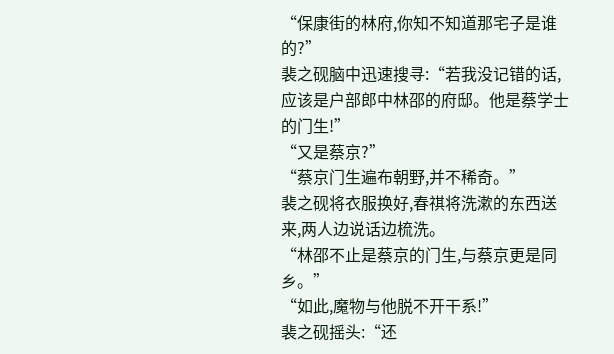“保康街的林府,你知不知道那宅子是谁的?”
裴之砚脑中迅速搜寻:“若我没记错的话,应该是户部郎中林邵的府邸。他是蔡学士的门生!”
“又是蔡京?”
“蔡京门生遍布朝野,并不稀奇。”
裴之砚将衣服换好,春祺将洗漱的东西送来,两人边说话边梳洗。
“林邵不止是蔡京的门生,与蔡京更是同乡。”
“如此,魔物与他脱不开干系!”
裴之砚摇头:“还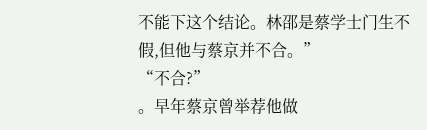不能下这个结论。林邵是蔡学士门生不假,但他与蔡京并不合。”
“不合?”
。早年蔡京曾举荐他做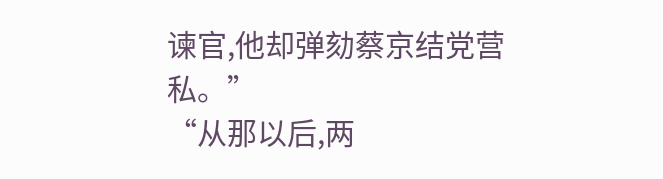谏官,他却弹劾蔡京结党营私。”
“从那以后,两